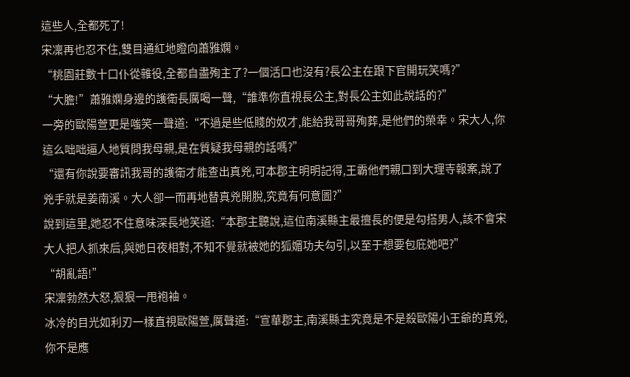這些人,全都死了!
宋凜再也忍不住,雙目通紅地瞪向蕭雅嫻。
“桃園莊數十口仆從雜役,全都自盡殉主了?一個活口也沒有?長公主在跟下官開玩笑嗎?”
“大膽!”蕭雅嫻身邊的護衛長厲喝一聲,“誰準你直視長公主,對長公主如此說話的?”
一旁的歐陽萱更是嗤笑一聲道:“不過是些低賤的奴才,能給我哥哥殉葬,是他們的榮幸。宋大人,你這么咄咄逼人地質問我母親,是在質疑我母親的話嗎?”
“還有你說要審訊我哥的護衛才能查出真兇,可本郡主明明記得,王霸他們親口到大理寺報案,說了兇手就是姜南溪。大人卻一而再地替真兇開脫,究竟有何意圖?”
說到這里,她忍不住意味深長地笑道:“本郡主聽說,這位南溪縣主最擅長的便是勾搭男人,該不會宋大人把人抓來后,與她日夜相對,不知不覺就被她的狐媚功夫勾引,以至于想要包庇她吧?”
“胡亂語!”
宋凜勃然大怒,狠狠一甩袍袖。
冰冷的目光如利刃一樣直視歐陽萱,厲聲道:“宣華郡主,南溪縣主究竟是不是殺歐陽小王爺的真兇,你不是應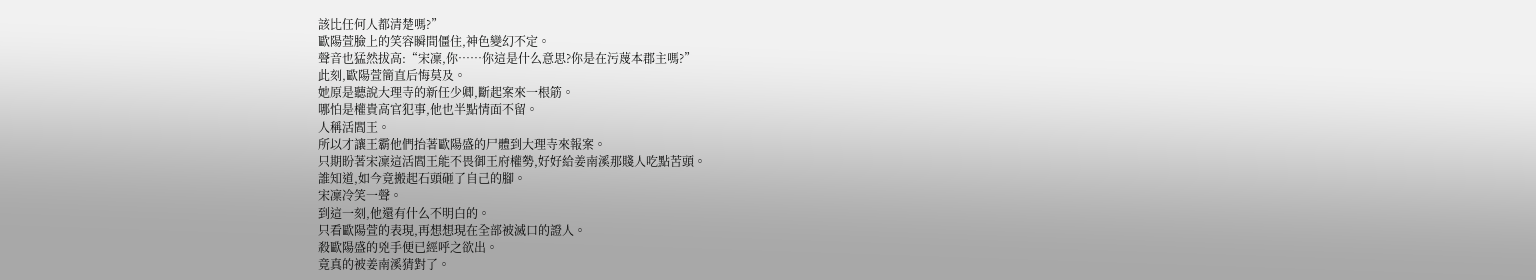該比任何人都清楚嗎?”
歐陽萱臉上的笑容瞬間僵住,神色變幻不定。
聲音也猛然拔高:“宋凜,你……你這是什么意思?你是在污蔑本郡主嗎?”
此刻,歐陽萱簡直后悔莫及。
她原是聽說大理寺的新任少卿,斷起案來一根筋。
哪怕是權貴高官犯事,他也半點情面不留。
人稱活閻王。
所以才讓王霸他們抬著歐陽盛的尸體到大理寺來報案。
只期盼著宋凜這活閻王能不畏御王府權勢,好好給姜南溪那賤人吃點苦頭。
誰知道,如今竟搬起石頭砸了自己的腳。
宋凜冷笑一聲。
到這一刻,他還有什么不明白的。
只看歐陽萱的表現,再想想現在全部被滅口的證人。
殺歐陽盛的兇手便已經呼之欲出。
竟真的被姜南溪猜對了。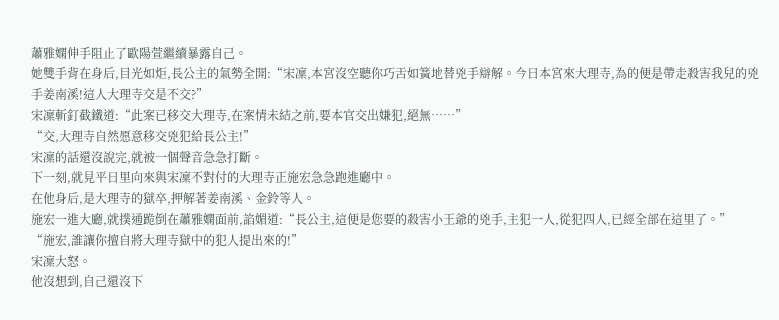蕭雅嫻伸手阻止了歐陽萱繼續暴露自己。
她雙手背在身后,目光如炬,長公主的氣勢全開:“宋凜,本宮沒空聽你巧舌如簧地替兇手辯解。今日本宮來大理寺,為的便是帶走殺害我兒的兇手姜南溪!這人大理寺交是不交?”
宋凜斬釘截鐵道:“此案已移交大理寺,在案情未結之前,要本官交出嫌犯,絕無……”
“交,大理寺自然愿意移交兇犯給長公主!”
宋凜的話還沒說完,就被一個聲音急急打斷。
下一刻,就見平日里向來與宋凜不對付的大理寺正施宏急急跑進廳中。
在他身后,是大理寺的獄卒,押解著姜南溪、金鈴等人。
施宏一進大廳,就撲通跪倒在蕭雅嫻面前,諂媚道:“長公主,這便是您要的殺害小王爺的兇手,主犯一人,從犯四人,已經全部在這里了。”
“施宏,誰讓你擅自將大理寺獄中的犯人提出來的!”
宋凜大怒。
他沒想到,自己還沒下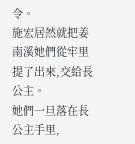令。
施宏居然就把姜南溪她們從牢里提了出來,交給長公主。
她們一旦落在長公主手里,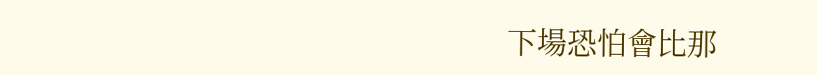下場恐怕會比那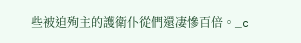些被迫殉主的護衛仆從們還凄慘百倍。_c